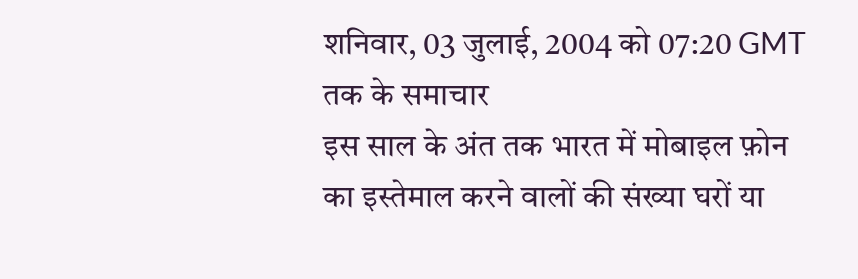शनिवार, 03 जुलाई, 2004 को 07:20 GMT तक के समाचार
इस साल के अंत तक भारत में मोबाइल फ़ोन का इस्तेमाल करने वालों की संख्या घरों या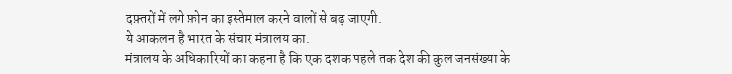दफ़्तरों में लगे फ़ोन का इस्तेमाल करने वालों से बढ़ जाएगी.
ये आकलन है भारत के संचार मंत्रालय का.
मंत्रालय के अधिकारियों का कहना है कि एक दशक पहले तक देश की कुल जनसंख्या के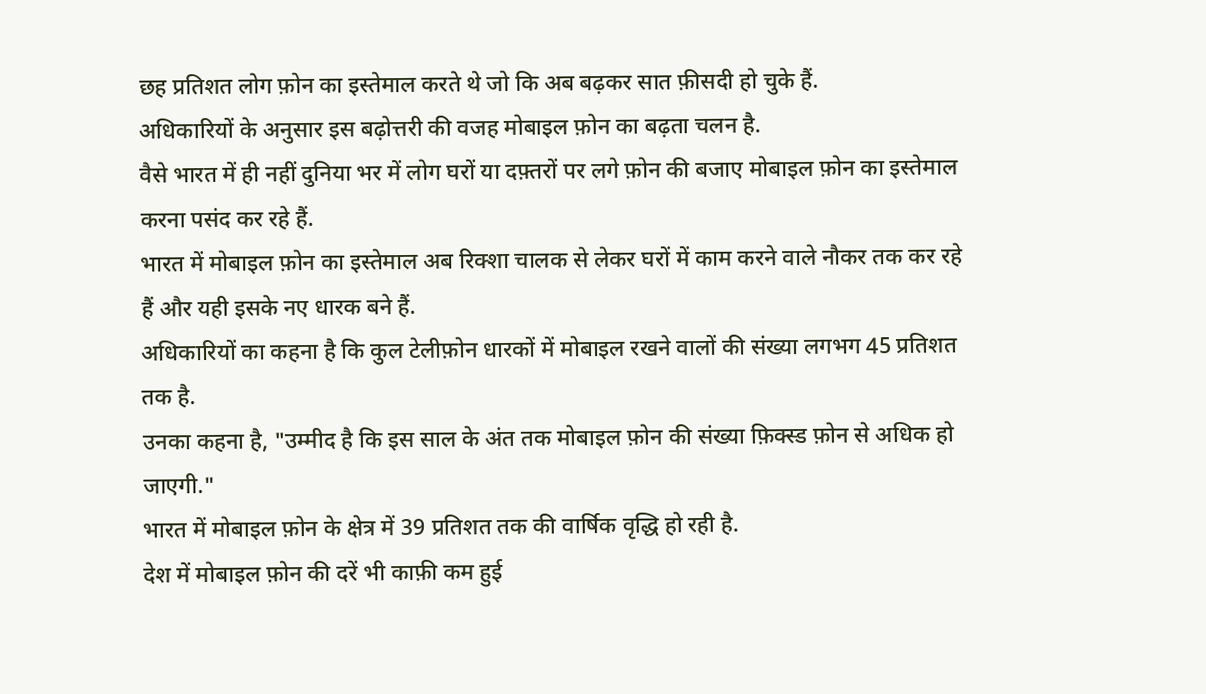छह प्रतिशत लोग फ़ोन का इस्तेमाल करते थे जो कि अब बढ़कर सात फ़ीसदी हो चुके हैं.
अधिकारियों के अनुसार इस बढ़ोत्तरी की वजह मोबाइल फ़ोन का बढ़ता चलन है.
वैसे भारत में ही नहीं दुनिया भर में लोग घरों या दफ़्तरों पर लगे फ़ोन की बजाए मोबाइल फ़ोन का इस्तेमाल करना पसंद कर रहे हैं.
भारत में मोबाइल फ़ोन का इस्तेमाल अब रिक्शा चालक से लेकर घरों में काम करने वाले नौकर तक कर रहे हैं और यही इसके नए धारक बने हैं.
अधिकारियों का कहना है कि कुल टेलीफ़ोन धारकों में मोबाइल रखने वालों की संख्या लगभग 45 प्रतिशत तक है.
उनका कहना है, "उम्मीद है कि इस साल के अंत तक मोबाइल फ़ोन की संख्या फ़िक्स्ड फ़ोन से अधिक हो जाएगी."
भारत में मोबाइल फ़ोन के क्षेत्र में 39 प्रतिशत तक की वार्षिक वृद्धि हो रही है.
देश में मोबाइल फ़ोन की दरें भी काफ़ी कम हुई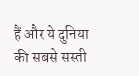हैं और ये दुनिया की सबसे सस्ती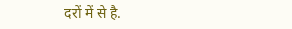दरों में से है.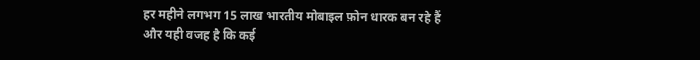हर महीने लगभग 15 लाख भारतीय मोबाइल फ़ोन धारक बन रहे हैं और यही वजह है कि कई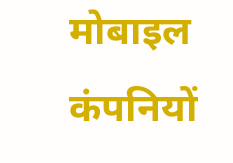मोबाइल कंपनियों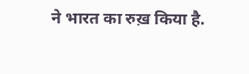ने भारत का रुख़ किया है.